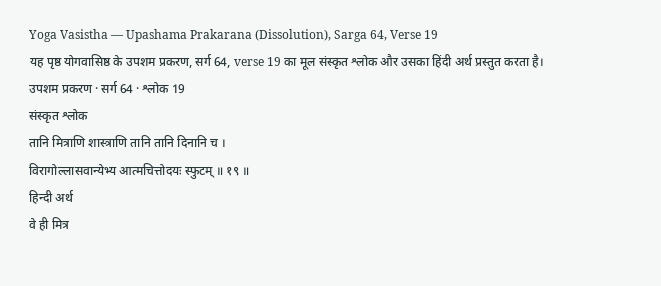Yoga Vasistha — Upashama Prakarana (Dissolution), Sarga 64, Verse 19
यह पृष्ठ योगवासिष्ठ के उपशम प्रकरण, सर्ग 64, verse 19 का मूल संस्कृत श्लोक और उसका हिंदी अर्थ प्रस्तुत करता है।
उपशम प्रकरण · सर्ग 64 · श्लोक 19
संस्कृत श्लोक
तानि मित्राणि शास्त्राणि तानि तानि दिनानि च ।
विरागोल्लासवान्येभ्य आत्मचित्तोदयः स्फुटम् ॥ १९ ॥
हिन्दी अर्थ
वे ही मित्र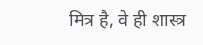मित्र है, वे ही शास्त्र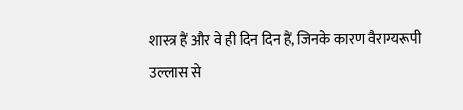शास्त्र हैं और वे ही दिन दिन हैं, जिनके कारण वैराग्यरूपी
उल्लास से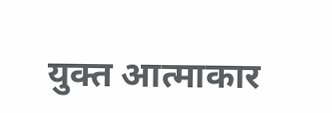युक्त आत्माकार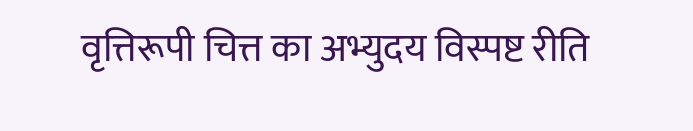वृत्तिरूपी चित्त का अभ्युदय विस्पष्ट रीति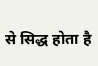से सिद्ध होता है